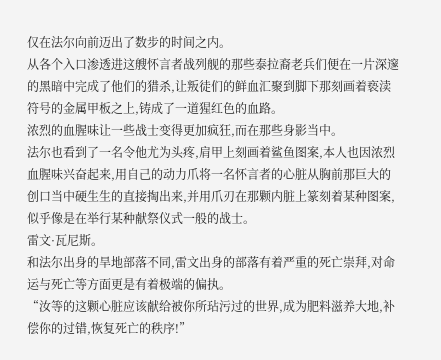仅在法尔向前迈出了数步的时间之内。
从各个入口渗透进这艘怀言者战列舰的那些泰拉裔老兵们便在一片深邃的黑暗中完成了他们的猎杀,让叛徒们的鲜血汇聚到脚下那刻画着亵渎符号的金属甲板之上,铸成了一道猩红色的血路。
浓烈的血腥味让一些战士变得更加疯狂,而在那些身影当中。
法尔也看到了一名令他尤为头疼,肩甲上刻画着鲨鱼图案,本人也因浓烈血腥味兴奋起来,用自己的动力爪将一名怀言者的心脏从胸前那巨大的创口当中硬生生的直接掏出来,并用爪刃在那颗内脏上篆刻着某种图案,似乎像是在举行某种献祭仪式一般的战士。
雷文·瓦尼斯。
和法尔出身的旱地部落不同,雷文出身的部落有着严重的死亡崇拜,对命运与死亡等方面更是有着极端的偏执。
“汝等的这颗心脏应该献给被你所玷污过的世界,成为肥料滋养大地,补偿你的过错,恢复死亡的秩序!”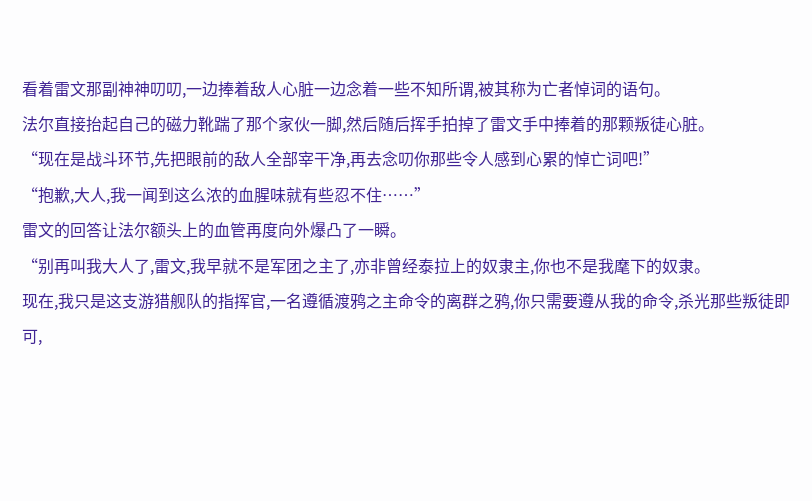看着雷文那副神神叨叨,一边捧着敌人心脏一边念着一些不知所谓,被其称为亡者悼词的语句。
法尔直接抬起自己的磁力靴踹了那个家伙一脚,然后随后挥手拍掉了雷文手中捧着的那颗叛徒心脏。
“现在是战斗环节,先把眼前的敌人全部宰干净,再去念叨你那些令人感到心累的悼亡词吧!”
“抱歉,大人,我一闻到这么浓的血腥味就有些忍不住……”
雷文的回答让法尔额头上的血管再度向外爆凸了一瞬。
“别再叫我大人了,雷文,我早就不是军团之主了,亦非曾经泰拉上的奴隶主,你也不是我麾下的奴隶。
现在,我只是这支游猎舰队的指挥官,一名遵循渡鸦之主命令的离群之鸦,你只需要遵从我的命令,杀光那些叛徒即可,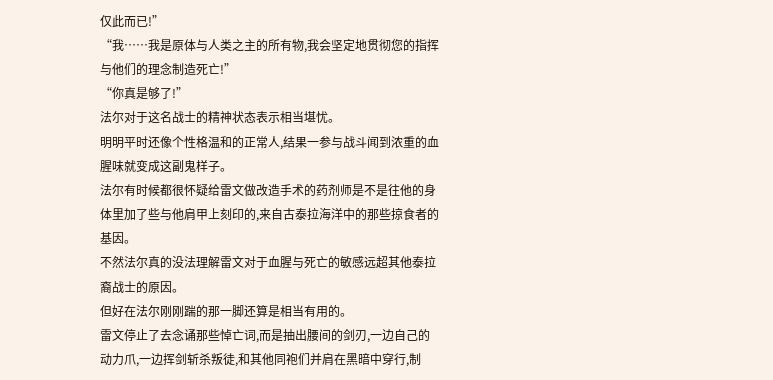仅此而已!”
“我……我是原体与人类之主的所有物,我会坚定地贯彻您的指挥与他们的理念制造死亡!”
“你真是够了!”
法尔对于这名战士的精神状态表示相当堪忧。
明明平时还像个性格温和的正常人,结果一参与战斗闻到浓重的血腥味就变成这副鬼样子。
法尔有时候都很怀疑给雷文做改造手术的药剂师是不是往他的身体里加了些与他肩甲上刻印的,来自古泰拉海洋中的那些掠食者的基因。
不然法尔真的没法理解雷文对于血腥与死亡的敏感远超其他泰拉裔战士的原因。
但好在法尔刚刚踹的那一脚还算是相当有用的。
雷文停止了去念诵那些悼亡词,而是抽出腰间的剑刃,一边自己的动力爪,一边挥剑斩杀叛徒,和其他同袍们并肩在黑暗中穿行,制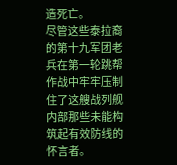造死亡。
尽管这些泰拉裔的第十九军团老兵在第一轮跳帮作战中牢牢压制住了这艘战列舰内部那些未能构筑起有效防线的怀言者。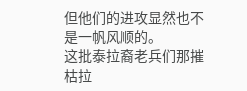但他们的进攻显然也不是一帆风顺的。
这批泰拉裔老兵们那摧枯拉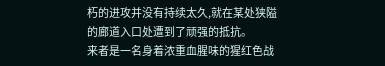朽的进攻并没有持续太久,就在某处狭隘的廊道入口处遭到了顽强的抵抗。
来者是一名身着浓重血腥味的猩红色战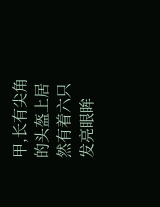甲,长有尖角的头盔上居然有着六只发亮眼眸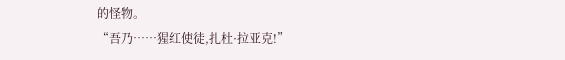的怪物。
“吾乃……猩红使徒,扎杜·拉亚克!”